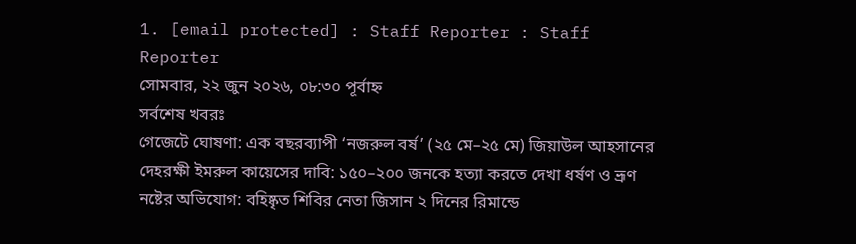1. [email protected] : Staff Reporter : Staff Reporter
সোমবার, ২২ জুন ২০২৬, ০৮:৩০ পূর্বাহ্ন
সর্বশেষ খবরঃ
গেজেটে ঘোষণা: এক বছরব্যাপী ‘নজরুল বর্ষ’ (২৫ মে–২৫ মে) জিয়াউল আহসানের দেহরক্ষী ইমরুল কায়েসের দাবি: ১৫০–২০০ জনকে হত্যা করতে দেখা ধর্ষণ ও ভ্রূণ নষ্টের অভিযোগ: বহিষ্কৃত শিবির নেতা জিসান ২ দিনের রিমান্ডে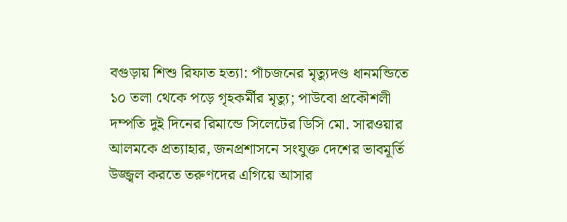বগুড়ায় শিশু রিফাত হত্যা: পাঁচজনের মৃত্যুদণ্ড ধানমন্ডিতে ১০ তলা থেকে পড়ে গৃহকর্মীর মৃত্যু; পাউবো প্রকৌশলী দম্পতি দুই দিনের রিমান্ডে সিলেটের ডিসি মো. সারওয়ার আলমকে প্রত্যাহার, জনপ্রশাসনে সংযুক্ত দেশের ভাবমূর্তি উজ্জ্বল করতে তরুণদের এগিয়ে আসার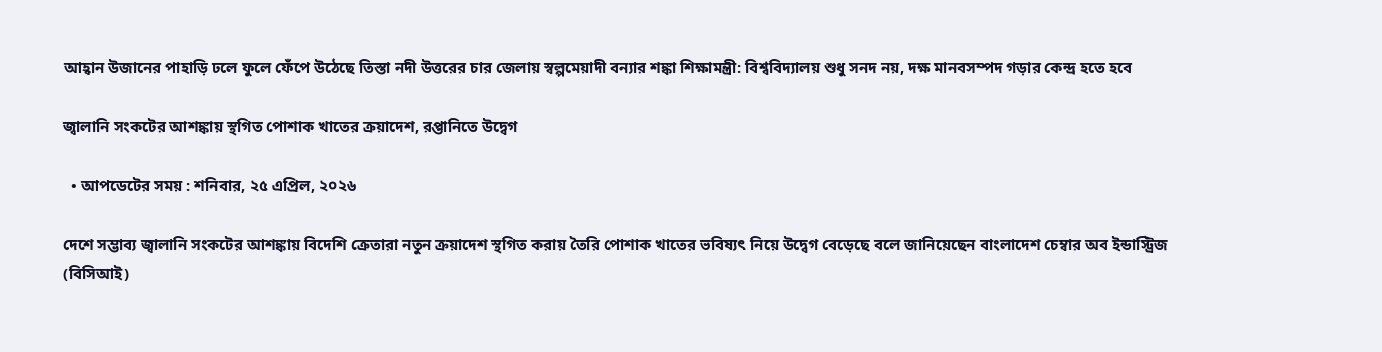আহ্বান উজানের পাহাড়ি ঢলে ফুলে ফেঁপে উঠেছে তিস্তা নদী উত্তরের চার জেলায় স্বল্পমেয়াদী বন্যার শঙ্কা শিক্ষামন্ত্রী: বিশ্ববিদ্যালয় শুধু সনদ নয়, দক্ষ মানবসম্পদ গড়ার কেন্দ্র হতে হবে

জ্বালানি সংকটের আশঙ্কায় স্থগিত পোশাক খাতের ক্রয়াদেশ, রপ্তানিতে উদ্বেগ

  • আপডেটের সময় : শনিবার, ২৫ এপ্রিল, ২০২৬

দেশে সম্ভাব্য জ্বালানি সংকটের আশঙ্কায় বিদেশি ক্রেতারা নতুন ক্রয়াদেশ স্থগিত করায় তৈরি পোশাক খাতের ভবিষ্যৎ নিয়ে উদ্বেগ বেড়েছে বলে জানিয়েছেন বাংলাদেশ চেম্বার অব ইন্ডাস্ট্রিজ (বিসিআই)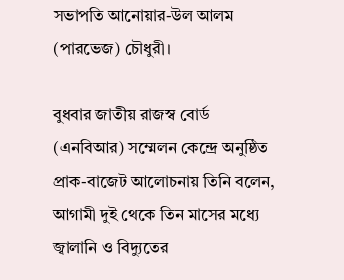সভাপতি আনোয়ার-উল আলম (পারভেজ) চৌধুরী।

বুধবার জাতীয় রাজস্ব বোর্ড (এনবিআর) সম্মেলন কেন্দ্রে অনুষ্ঠিত প্রাক-বাজেট আলোচনায় তিনি বলেন, আগামী দুই থেকে তিন মাসের মধ্যে জ্বালানি ও বিদ্যুতের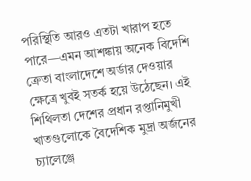পরিস্থিতি আরও এতটা খারাপ হতে পারে—এমন আশঙ্কায় অনেক বিদেশি ক্রেতা বাংলাদেশে অর্ডার দেওয়ার ক্ষেত্রে খুবই সতর্ক হয়ে উঠেছেন। এই শিথিলতা দেশের প্রধান রপ্তানিমুখী খাতগুলোকে বৈদেশিক মুদ্রা অর্জনের চ্যালেঞ্জে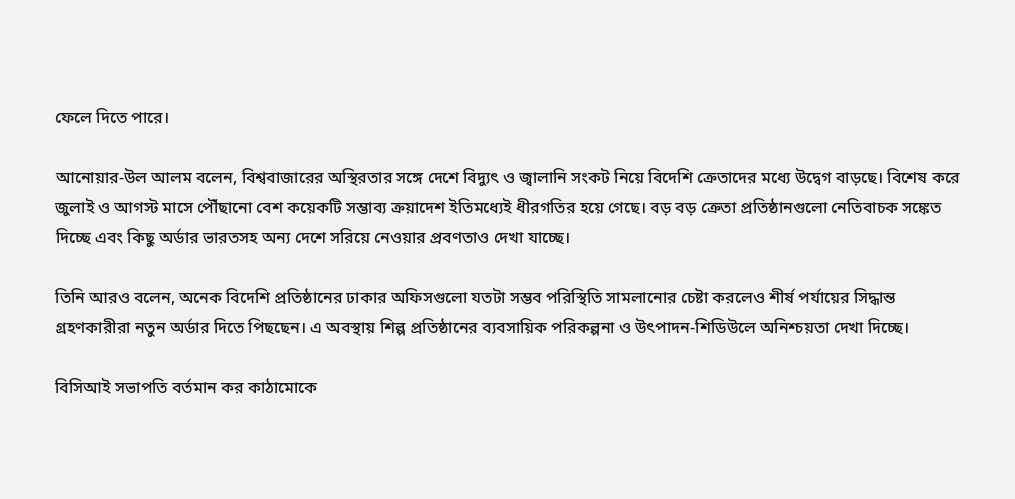ফেলে দিতে পারে।

আনোয়ার-উল আলম বলেন, বিশ্ববাজারের অস্থিরতার সঙ্গে দেশে বিদ্যুৎ ও জ্বালানি সংকট নিয়ে বিদেশি ক্রেতাদের মধ্যে উদ্বেগ বাড়ছে। বিশেষ করে জুলাই ও আগস্ট মাসে পৌঁছানো বেশ কয়েকটি সম্ভাব্য ক্রয়াদেশ ইতিমধ্যেই ধীরগতির হয়ে গেছে। বড় বড় ক্রেতা প্রতিষ্ঠানগুলো নেতিবাচক সঙ্কেত দিচ্ছে এবং কিছু অর্ডার ভারতসহ অন্য দেশে সরিয়ে নেওয়ার প্রবণতাও দেখা যাচ্ছে।

তিনি আরও বলেন, অনেক বিদেশি প্রতিষ্ঠানের ঢাকার অফিসগুলো যতটা সম্ভব পরিস্থিতি সামলানোর চেষ্টা করলেও শীর্ষ পর্যায়ের সিদ্ধান্ত গ্রহণকারীরা নতুন অর্ডার দিতে পিছছেন। এ অবস্থায় শিল্প প্রতিষ্ঠানের ব্যবসায়িক পরিকল্পনা ও উৎপাদন-শিডিউলে অনিশ্চয়তা দেখা দিচ্ছে।

বিসিআই সভাপতি বর্তমান কর কাঠামোকে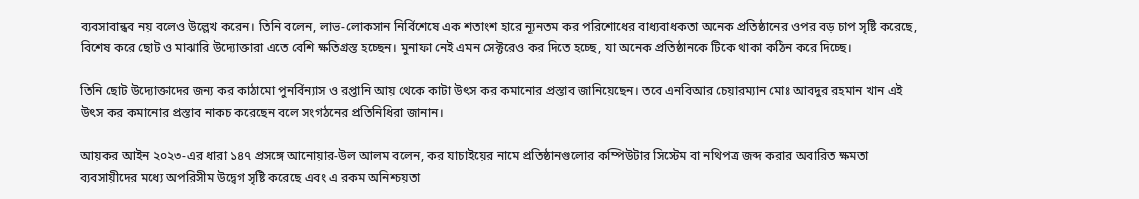ব্যবসাবান্ধব নয় বলেও উল্লেখ করেন। তিনি বলেন, লাভ-লোকসান নির্বিশেষে এক শতাংশ হারে ন্যূনতম কর পরিশোধের বাধ্যবাধকতা অনেক প্রতিষ্ঠানের ওপর বড় চাপ সৃষ্টি করেছে, বিশেষ করে ছোট ও মাঝারি উদ্যোক্তারা এতে বেশি ক্ষতিগ্রস্ত হচ্ছেন। মুনাফা নেই এমন সেক্টরেও কর দিতে হচ্ছে, যা অনেক প্রতিষ্ঠানকে টিকে থাকা কঠিন করে দিচ্ছে।

তিনি ছোট উদ্যোক্তাদের জন্য কর কাঠামো পুনর্বিন্যাস ও রপ্তানি আয় থেকে কাটা উৎস কর কমানোর প্রস্তাব জানিয়েছেন। তবে এনবিআর চেয়ারম্যান মোঃ আবদুর রহমান খান এই উৎস কর কমানোর প্রস্তাব নাকচ করেছেন বলে সংগঠনের প্রতিনিধিরা জানান।

আয়কর আইন ২০২৩-এর ধারা ১৪৭ প্রসঙ্গে আনোয়ার-উল আলম বলেন, কর যাচাইয়ের নামে প্রতিষ্ঠানগুলোর কম্পিউটার সিস্টেম বা নথিপত্র জব্দ করার অবারিত ক্ষমতা ব্যবসায়ীদের মধ্যে অপরিসীম উদ্বেগ সৃষ্টি করেছে এবং এ রকম অনিশ্চয়তা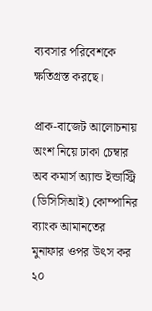ব্যবসার পরিবেশকে ক্ষতিগ্রস্ত করছে।

প্রাক-বাজেট আলোচনায় অংশ নিয়ে ঢাকা চেম্বার অব কমার্স অ্যান্ড ইন্ডাস্ট্রি (ডিসিসিআই) কোম্পানির ব্যাংক আমানতের মুনাফার ওপর উৎস কর ২০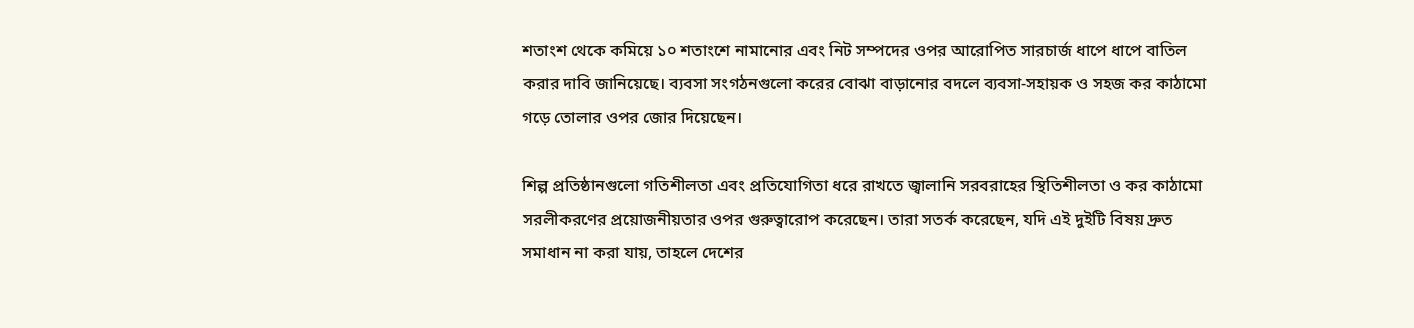শতাংশ থেকে কমিয়ে ১০ শতাংশে নামানোর এবং নিট সম্পদের ওপর আরোপিত সারচার্জ ধাপে ধাপে বাতিল করার দাবি জানিয়েছে। ব্যবসা সংগঠনগুলো করের বোঝা বাড়ানোর বদলে ব্যবসা-সহায়ক ও সহজ কর কাঠামো গড়ে তোলার ওপর জোর দিয়েছেন।

শিল্প প্রতিষ্ঠানগুলো গতিশীলতা এবং প্রতিযোগিতা ধরে রাখতে জ্বালানি সরবরাহের স্থিতিশীলতা ও কর কাঠামো সরলীকরণের প্রয়োজনীয়তার ওপর গুরুত্বারোপ করেছেন। তারা সতর্ক করেছেন, যদি এই দুইটি বিষয় দ্রুত সমাধান না করা যায়, তাহলে দেশের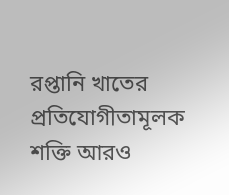রপ্তানি খাতের প্রতিযোগীতামূলক শক্তি আরও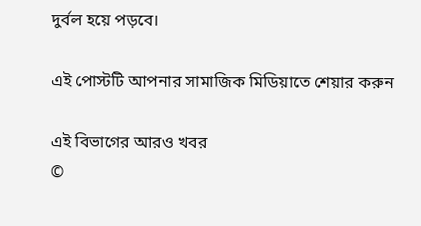দুর্বল হয়ে পড়বে।

এই পোস্টটি আপনার সামাজিক মিডিয়াতে শেয়ার করুন

এই বিভাগের আরও খবর
©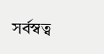সর্বস্বত্ব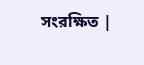সংরক্ষিত |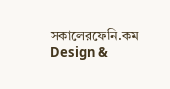সকালেরফেনি.কম
Design &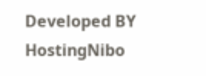Developed BY HostingNibo